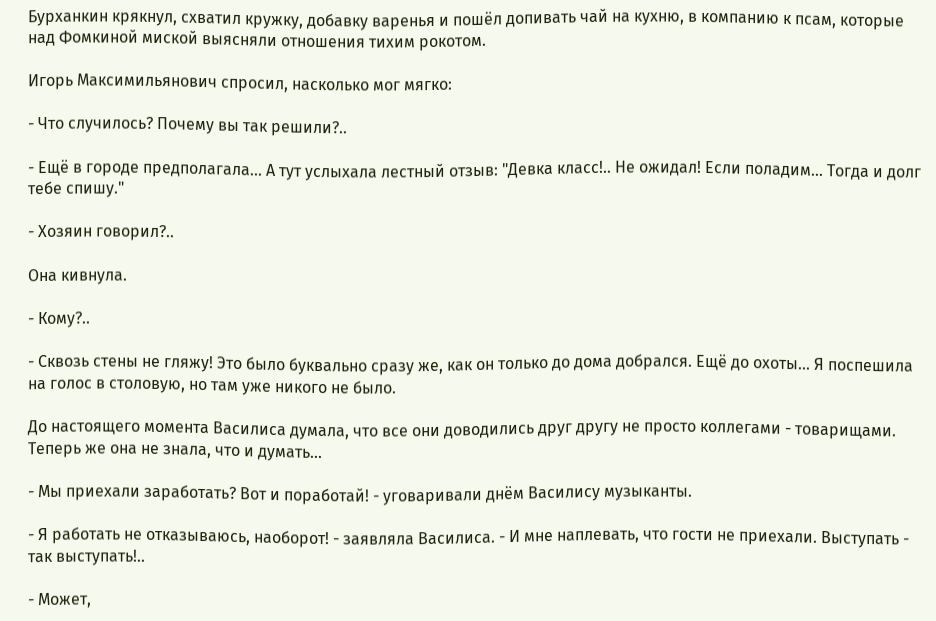Бурханкин крякнул, схватил кружку, добавку варенья и пошёл допивать чай на кухню, в компанию к псам, которые над Фомкиной миской выясняли отношения тихим рокотом.

Игорь Максимильянович спросил, насколько мог мягко:

- Что случилось? Почему вы так решили?..

- Ещё в городе предполагала... А тут услыхала лестный отзыв: "Девка класс!.. Не ожидал! Если поладим... Тогда и долг тебе спишу."

- Хозяин говорил?..

Она кивнула.

- Кому?..

- Сквозь стены не гляжу! Это было буквально сразу же, как он только до дома добрался. Ещё до охоты... Я поспешила на голос в столовую, но там уже никого не было.

До настоящего момента Василиса думала, что все они доводились друг другу не просто коллегами - товарищами. Теперь же она не знала, что и думать...

- Мы приехали заработать? Вот и поработай! - уговаривали днём Василису музыканты.

- Я работать не отказываюсь, наоборот! - заявляла Василиса. - И мне наплевать, что гости не приехали. Выступать - так выступать!..

- Может,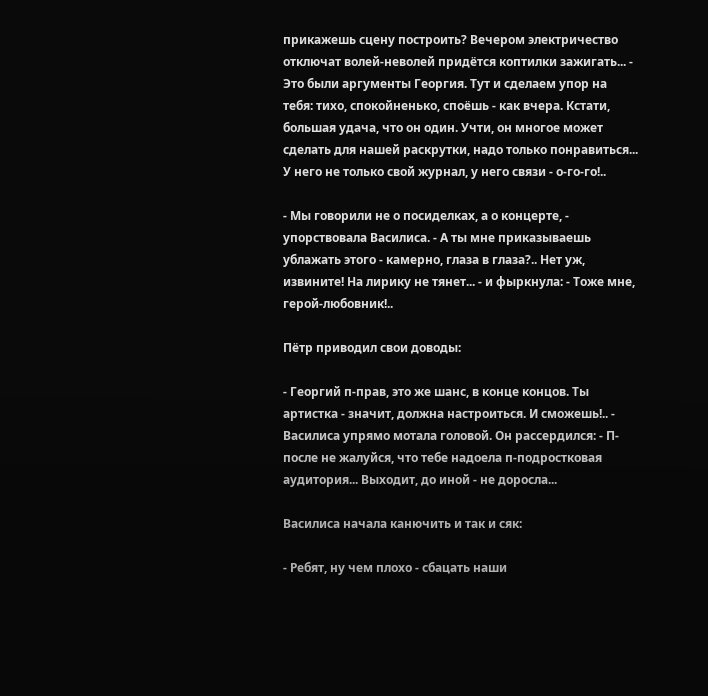прикажешь сцену построить? Вечером электричество отключат волей-неволей придётся коптилки зажигать... - Это были аргументы Георгия. Тут и сделаем упор на тебя: тихо, спокойненько, споёшь - как вчера. Кстати, большая удача, что он один. Учти, он многое может сделать для нашей раскрутки, надо только понравиться... У него не только свой журнал, у него связи - о-го-го!..

- Мы говорили не о посиделках, а о концерте, - упорствовала Василиса. - А ты мне приказываешь ублажать этого - камерно, глаза в глаза?.. Нет уж, извините! На лирику не тянет... - и фыркнула: - Тоже мне, герой-любовник!..

Пётр приводил свои доводы:

- Георгий п-прав, это же шанс, в конце концов. Ты артистка - значит, должна настроиться. И сможешь!.. - Василиса упрямо мотала головой. Он рассердился: - П-после не жалуйся, что тебе надоела п-подростковая аудитория... Выходит, до иной - не доросла...

Василиса начала канючить и так и сяк:

- Ребят, ну чем плохо - сбацать наши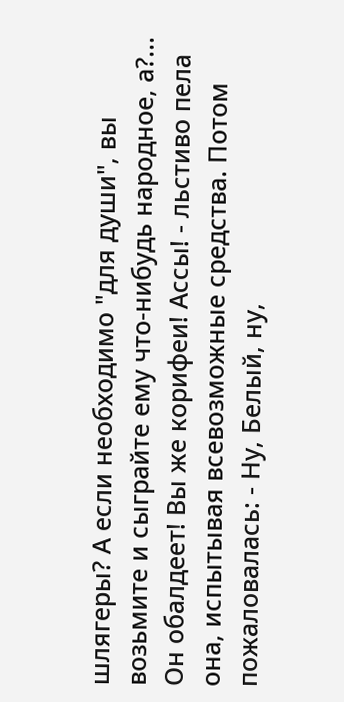шлягеры? А если необходимо "для души", вы возьмите и сыграйте ему что-нибудь народное, а?... Он обалдеет! Вы же корифеи! Ассы! - льстиво пела она, испытывая всевозможные средства. Потом пожаловалась: - Ну, Белый, ну,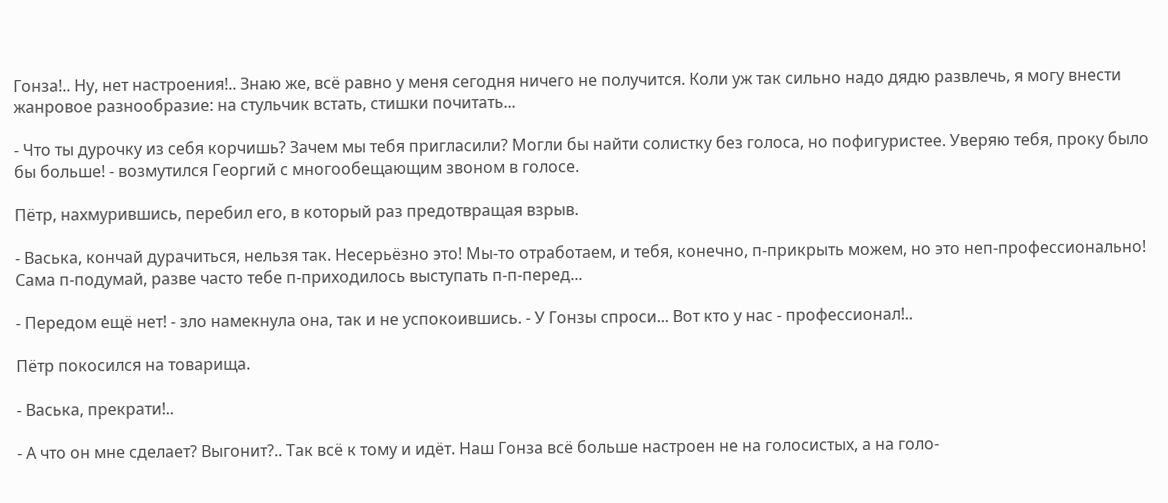Гонза!.. Ну, нет настроения!.. Знаю же, всё равно у меня сегодня ничего не получится. Коли уж так сильно надо дядю развлечь, я могу внести жанровое разнообразие: на стульчик встать, стишки почитать...

- Что ты дурочку из себя корчишь? Зачем мы тебя пригласили? Могли бы найти солистку без голоса, но пофигуристее. Уверяю тебя, проку было бы больше! - возмутился Георгий с многообещающим звоном в голосе.

Пётр, нахмурившись, перебил его, в который раз предотвращая взрыв.

- Васька, кончай дурачиться, нельзя так. Несерьёзно это! Мы-то отработаем, и тебя, конечно, п-прикрыть можем, но это неп-профессионально! Сама п-подумай, разве часто тебе п-приходилось выступать п-п-перед...

- Передом ещё нет! - зло намекнула она, так и не успокоившись. - У Гонзы спроси... Вот кто у нас - профессионал!..

Пётр покосился на товарища.

- Васька, прекрати!..

- А что он мне сделает? Выгонит?.. Так всё к тому и идёт. Наш Гонза всё больше настроен не на голосистых, а на голо-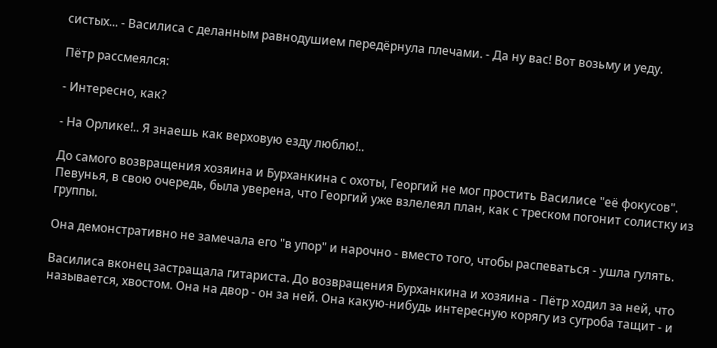систых... - Василиса с деланным равнодушием передёрнула плечами. - Да ну вас! Вот возьму и уеду.

Пётр рассмеялся:

- Интересно, как?

- На Орлике!.. Я знаешь как верховую езду люблю!..

До самого возвращения хозяина и Бурханкина с охоты, Георгий не мог простить Василисе "её фокусов". Певунья, в свою очередь, была уверена, что Георгий уже взлелеял план, как с треском погонит солистку из группы.

Она демонстративно не замечала его "в упор" и нарочно - вместо того, чтобы распеваться - ушла гулять.

Василиса вконец застращала гитариста. До возвращения Бурханкина и хозяина - Пётр ходил за ней, что называется, хвостом. Она на двор - он за ней. Она какую-нибудь интересную корягу из сугроба тащит - и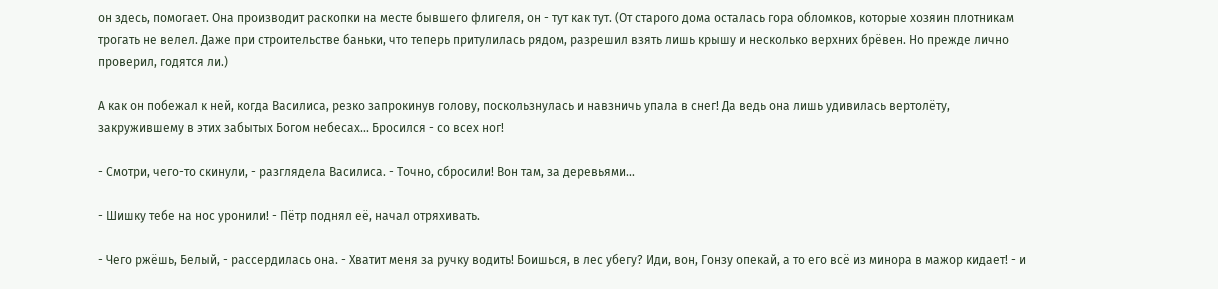он здесь, помогает. Она производит раскопки на месте бывшего флигеля, он - тут как тут. (От старого дома осталась гора обломков, которые хозяин плотникам трогать не велел. Даже при строительстве баньки, что теперь притулилась рядом, разрешил взять лишь крышу и несколько верхних брёвен. Но прежде лично проверил, годятся ли.)

А как он побежал к ней, когда Василиса, резко запрокинув голову, поскользнулась и навзничь упала в снег! Да ведь она лишь удивилась вертолёту, закружившему в этих забытых Богом небесах... Бросился - со всех ног!

- Смотри, чего-то скинули, - разглядела Василиса. - Точно, сбросили! Вон там, за деревьями...

- Шишку тебе на нос уронили! - Пётр поднял её, начал отряхивать.

- Чего ржёшь, Белый, - рассердилась она. - Хватит меня за ручку водить! Боишься, в лес убегу? Иди, вон, Гонзу опекай, а то его всё из минора в мажор кидает! - и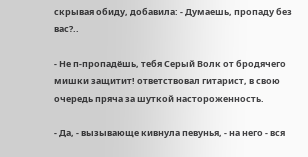скрывая обиду, добавила: - Думаешь, пропаду без вас?..

- Не п-пропадёшь, тебя Серый Волк от бродячего мишки защитит! ответствовал гитарист, в свою очередь пряча за шуткой настороженность.

- Да, - вызывающе кивнула певунья, - на него - вся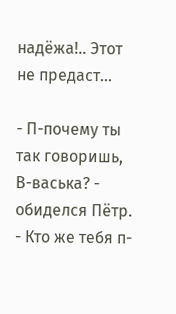надёжа!.. Этот не предаст...

- П-почему ты так говоришь, В-васька? - обиделся Пётр. - Кто же тебя п-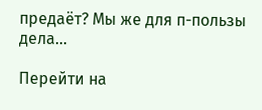предаёт? Мы же для п-пользы дела...

Перейти на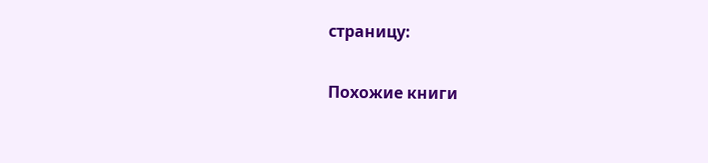страницу:

Похожие книги